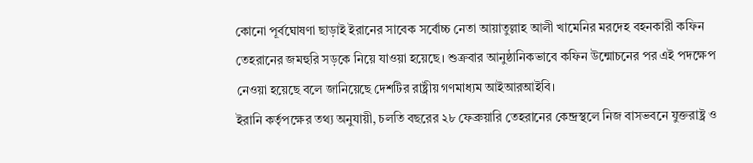কোনো পূর্বঘোষণা ছাড়াই ইরানের সাবেক সর্বোচ্চ নেতা আয়াতুল্লাহ আলী খামেনির মরদেহ বহনকারী কফিন তেহরানের জমহুরি সড়কে নিয়ে যাওয়া হয়েছে। শুক্রবার আনুষ্ঠানিকভাবে কফিন উন্মোচনের পর এই পদক্ষেপ নেওয়া হয়েছে বলে জানিয়েছে দেশটির রাষ্ট্রীয় গণমাধ্যম আইআরআইবি।
ইরানি কর্তৃপক্ষের তথ্য অনুযায়ী, চলতি বছরের ২৮ ফেব্রুয়ারি তেহরানের কেন্দ্রস্থলে নিজ বাসভবনে যুক্তরাষ্ট্র ও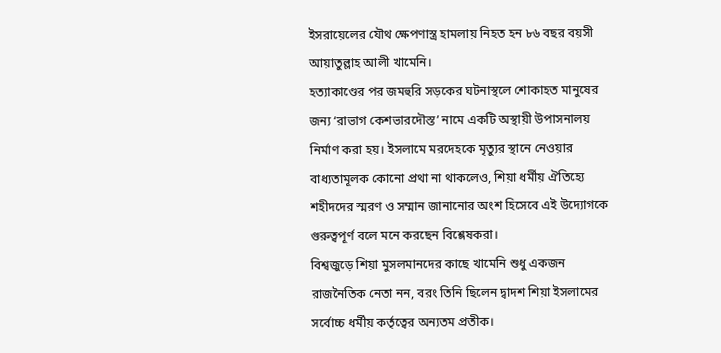ইসরায়েলের যৌথ ক্ষেপণাস্ত্র হামলায় নিহত হন ৮৬ বছর বয়সী আয়াতুল্লাহ আলী খামেনি।
হত্যাকাণ্ডের পর জমহুরি সড়কের ঘটনাস্থলে শোকাহত মানুষের জন্য ‘রাভাগ কেশভারদৌস্ত’ নামে একটি অস্থায়ী উপাসনালয় নির্মাণ করা হয়। ইসলামে মরদেহকে মৃত্যুর স্থানে নেওয়ার বাধ্যতামূলক কোনো প্রথা না থাকলেও, শিয়া ধর্মীয় ঐতিহ্যে শহীদদের স্মরণ ও সম্মান জানানোর অংশ হিসেবে এই উদ্যোগকে গুরুত্বপূর্ণ বলে মনে করছেন বিশ্লেষকরা।
বিশ্বজুড়ে শিয়া মুসলমানদের কাছে খামেনি শুধু একজন রাজনৈতিক নেতা নন, বরং তিনি ছিলেন দ্বাদশ শিয়া ইসলামের সর্বোচ্চ ধর্মীয় কর্তৃত্বের অন্যতম প্রতীক।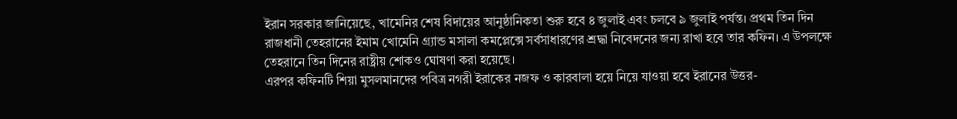ইরান সরকার জানিয়েছে, খামেনির শেষ বিদায়ের আনুষ্ঠানিকতা শুরু হবে ৪ জুলাই এবং চলবে ৯ জুলাই পর্যন্ত। প্রথম তিন দিন রাজধানী তেহরানের ইমাম খোমেনি গ্র্যান্ড মসালা কমপ্লেক্সে সর্বসাধারণের শ্রদ্ধা নিবেদনের জন্য রাখা হবে তার কফিন। এ উপলক্ষে তেহরানে তিন দিনের রাষ্ট্রীয় শোকও ঘোষণা করা হয়েছে।
এরপর কফিনটি শিয়া মুসলমানদের পবিত্র নগরী ইরাকের নজফ ও কারবালা হয়ে নিয়ে যাওয়া হবে ইরানের উত্তর-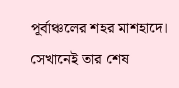পূর্বাঞ্চলের শহর মাশহাদে। সেখানেই তার শেষ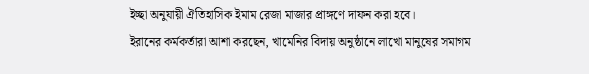ইচ্ছা অনুযায়ী ঐতিহাসিক ইমাম রেজা মাজার প্রাঙ্গণে দাফন করা হবে।
ইরানের কর্মকর্তারা আশা করছেন, খামেনির বিদায় অনুষ্ঠানে লাখো মানুষের সমাগম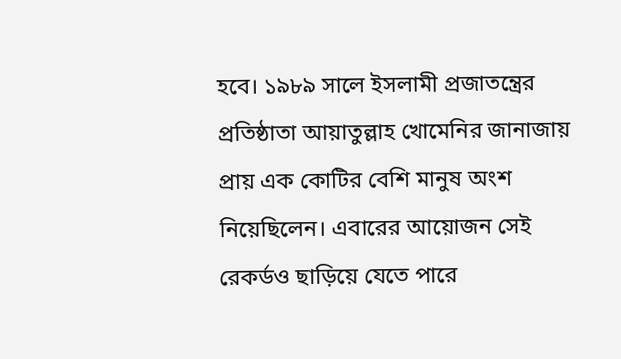হবে। ১৯৮৯ সালে ইসলামী প্রজাতন্ত্রের প্রতিষ্ঠাতা আয়াতুল্লাহ খোমেনির জানাজায় প্রায় এক কোটির বেশি মানুষ অংশ নিয়েছিলেন। এবারের আয়োজন সেই রেকর্ডও ছাড়িয়ে যেতে পারে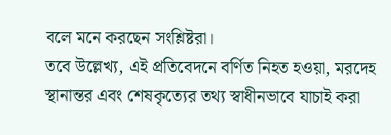বলে মনে করছেন সংশ্লিষ্টরা।
তবে উল্লেখ্য, এই প্রতিবেদনে বর্ণিত নিহত হওয়া, মরদেহ স্থানান্তর এবং শেষকৃত্যের তথ্য স্বাধীনভাবে যাচাই করা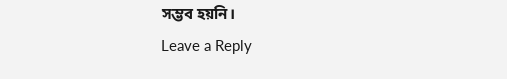সম্ভব হয়নি।
Leave a Reply